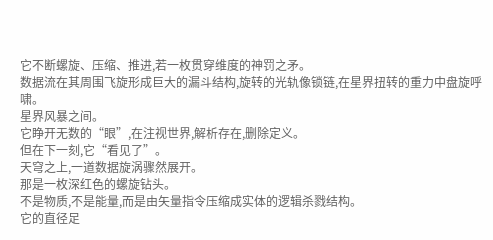它不断螺旋、压缩、推进,若一枚贯穿维度的神罚之矛。
数据流在其周围飞旋形成巨大的漏斗结构,旋转的光轨像锁链,在星界扭转的重力中盘旋呼啸。
星界风暴之间。
它睁开无数的“眼”,在注视世界,解析存在,删除定义。
但在下一刻,它“看见了”。
天穹之上,一道数据旋涡骤然展开。
那是一枚深红色的螺旋钻头。
不是物质,不是能量,而是由矢量指令压缩成实体的逻辑杀戮结构。
它的直径足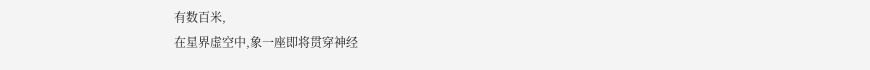有数百米,
在星界虚空中,象一座即将贯穿神经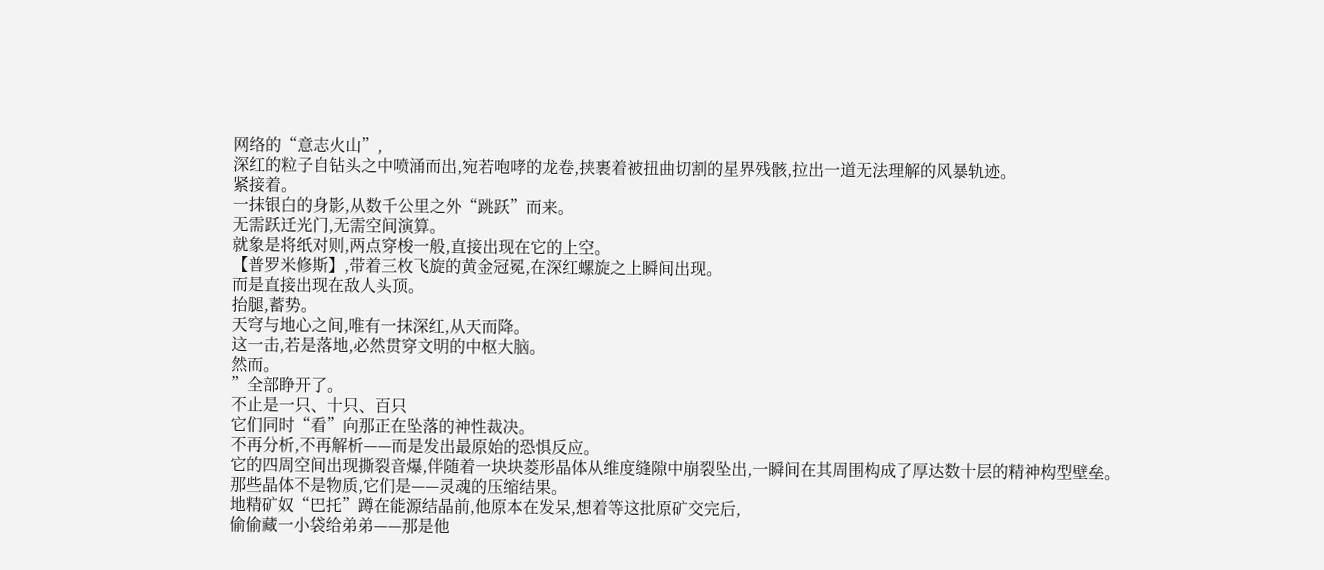网络的“意志火山”,
深红的粒子自钻头之中喷涌而出,宛若咆哮的龙卷,挟裹着被扭曲切割的星界残骸,拉出一道无法理解的风暴轨迹。
紧接着。
一抹银白的身影,从数千公里之外“跳跃”而来。
无需跃迁光门,无需空间演算。
就象是将纸对则,两点穿梭一般,直接出现在它的上空。
【普罗米修斯】,带着三枚飞旋的黄金冠冕,在深红螺旋之上瞬间出现。
而是直接出现在敌人头顶。
抬腿,蓄势。
天穹与地心之间,唯有一抹深红,从天而降。
这一击,若是落地,必然贯穿文明的中枢大脑。
然而。
”全部睁开了。
不止是一只、十只、百只
它们同时“看”向那正在坠落的神性裁决。
不再分析,不再解析——而是发出最原始的恐惧反应。
它的四周空间出现撕裂音爆,伴随着一块块菱形晶体从维度缝隙中崩裂坠出,一瞬间在其周围构成了厚达数十层的精神构型壁垒。
那些晶体不是物质,它们是——灵魂的压缩结果。
地精矿奴“巴托”蹲在能源结晶前,他原本在发呆,想着等这批原矿交完后,
偷偷藏一小袋给弟弟——那是他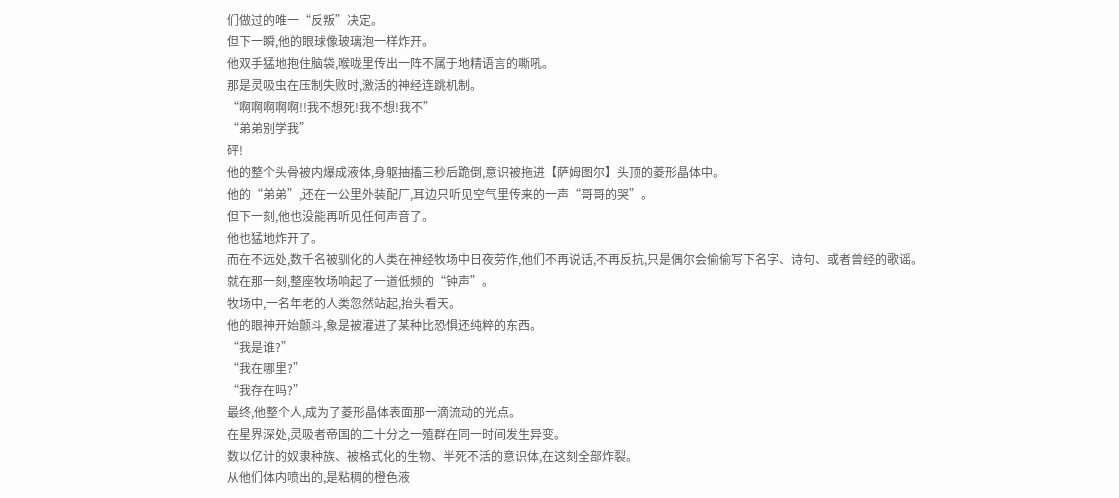们做过的唯一“反叛”决定。
但下一瞬,他的眼球像玻璃泡一样炸开。
他双手猛地抱住脑袋,喉咙里传出一阵不属于地精语言的嘶吼。
那是灵吸虫在压制失败时,激活的神经连跳机制。
“啊啊啊啊啊!!我不想死!我不想!我不”
“弟弟别学我”
砰!
他的整个头骨被内爆成液体,身躯抽搐三秒后跪倒,意识被拖进【萨姆图尔】头顶的菱形晶体中。
他的“弟弟”,还在一公里外装配厂,耳边只听见空气里传来的一声“哥哥的哭”。
但下一刻,他也没能再听见任何声音了。
他也猛地炸开了。
而在不远处,数千名被驯化的人类在神经牧场中日夜劳作,他们不再说话,不再反抗,只是偶尔会偷偷写下名字、诗句、或者曾经的歌谣。
就在那一刻,整座牧场响起了一道低频的“钟声”。
牧场中,一名年老的人类忽然站起,抬头看天。
他的眼神开始颤斗,象是被灌进了某种比恐惧还纯粹的东西。
“我是谁?”
“我在哪里?”
“我存在吗?”
最终,他整个人,成为了菱形晶体表面那一滴流动的光点。
在星界深处,灵吸者帝国的二十分之一殖群在同一时间发生异变。
数以亿计的奴隶种族、被格式化的生物、半死不活的意识体,在这刻全部炸裂。
从他们体内喷出的,是粘稠的橙色液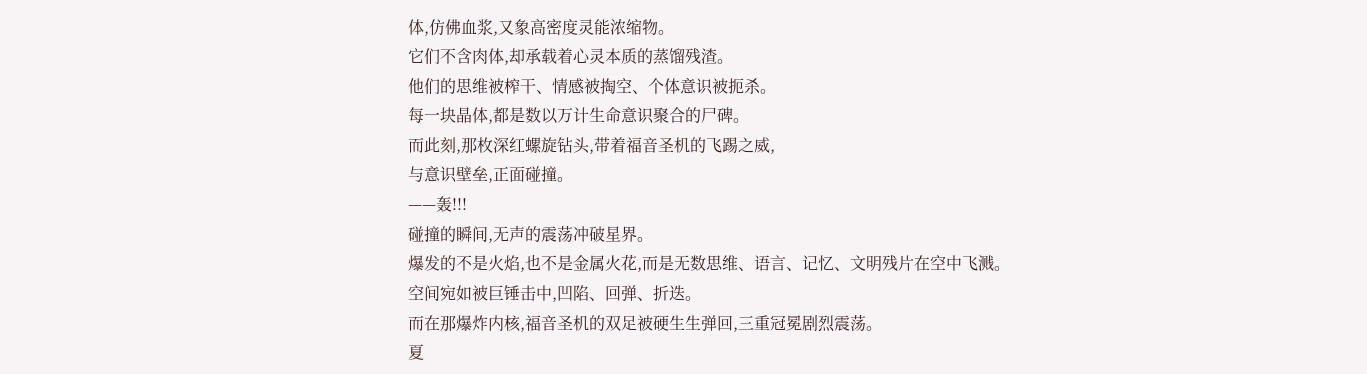体,仿佛血浆,又象高密度灵能浓缩物。
它们不含肉体,却承载着心灵本质的蒸馏残渣。
他们的思维被榨干、情感被掏空、个体意识被扼杀。
每一块晶体,都是数以万计生命意识聚合的尸碑。
而此刻,那枚深红螺旋钻头,带着福音圣机的飞踢之威,
与意识壁垒,正面碰撞。
——轰!!!
碰撞的瞬间,无声的震荡冲破星界。
爆发的不是火焰,也不是金属火花,而是无数思维、语言、记忆、文明残片在空中飞溅。
空间宛如被巨锤击中,凹陷、回弹、折迭。
而在那爆炸内核,福音圣机的双足被硬生生弹回,三重冠冕剧烈震荡。
夏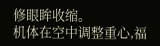修眼眸收缩。
机体在空中调整重心,福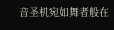音圣机宛如舞者般在